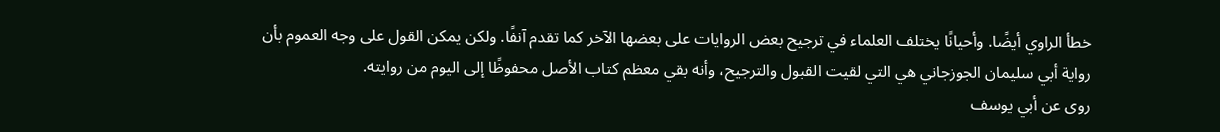خطأ الراوي أيضًا. وأحيانًا يختلف العلماء في ترجيح بعض الروايات على بعضها الآخر كما تقدم آنفًا. ولكن يمكن القول على وجه العموم بأن رواية أبي سليمان الجوزجاني هي التي لقيت القبول والترجيح، وأنه بقي معظم كتاب الأصل محفوظًا إلى اليوم من روايته.
روى عن أبي يوسف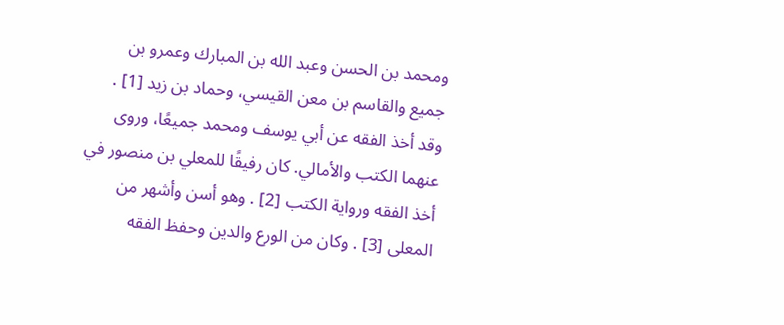ومحمد بن الحسن وعبد الله بن المبارك وعمرو بن جميع والقاسم بن معن القيسي، وحماد بن زيد [1] .
وقد أخذ الفقه عن أبي يوسف ومحمد جميعًا، وروى عنهما الكتب والأمالي. كان رفيقًا للمعلي بن منصور في أخذ الفقه ورواية الكتب [2] . وهو أسن وأشهر من المعلى [3] . وكان من الورع والدين وحفظ الفقه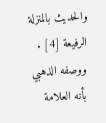والحديث بالمنزلة الرفيعة [4] .
ووصفه الذهبي بأنه العلامة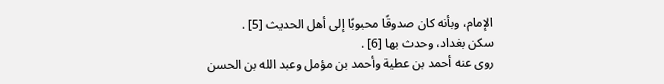الإمام، وبأنه كان صدوقًا محبوبًا إلى أهل الحديث [5] .
سكن بغداد، وحدث بها [6] .
روى عنه أحمد بن عطية وأحمد بن مؤمل وعبد الله بن الحسن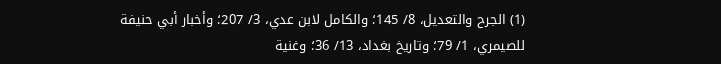(1) الجرح والتعديل، 8/ 145؛ والكامل لابن عدي، 3/ 207؛ وأخبار أبي حنيفة للصيمري، 1/ 79؛ وتاريخ بغداد، 13/ 36؛ وغنية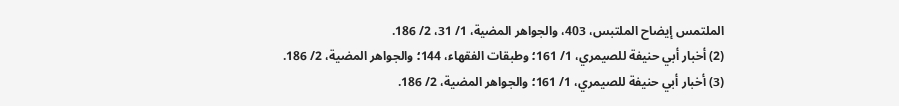الملتمس إيضاح الملتبس، 403، والجواهر المضية، 1/ 31، 2/ 186.
(2) أخبار أبي حنيفة للصيمري، 1/ 161؛ وطبقات الفقهاء، 144؛ والجواهر المضية، 2/ 186.
(3) أخبار أبي حنيفة للصيمري، 1/ 161؛ والجواهر المضية، 2/ 186.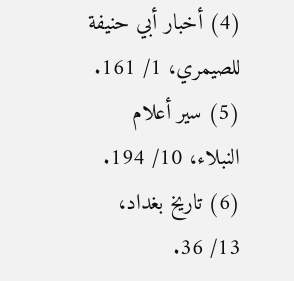(4) أخبار أبي حنيفة للصيمري، 1/ 161.
(5) سير أعلام النبلاء، 10/ 194.
(6) تاريخ بغداد، 13/ 36.